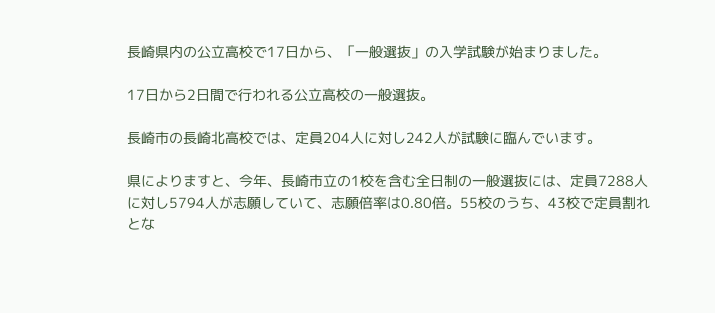長崎県内の公立高校で17日から、「一般選抜」の入学試験が始まりました。

17日から2日間で行われる公立高校の一般選抜。

長崎市の長崎北高校では、定員204人に対し242人が試験に臨んでいます。

県によりますと、今年、長崎市立の1校を含む全日制の一般選抜には、定員7288人に対し5794人が志願していて、志願倍率は0.80倍。55校のうち、43校で定員割れとな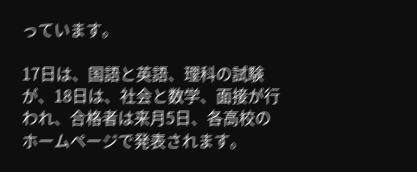っています。

17日は、国語と英語、理科の試験が、18日は、社会と数学、面接が行われ、合格者は来月5日、各高校のホームページで発表されます。